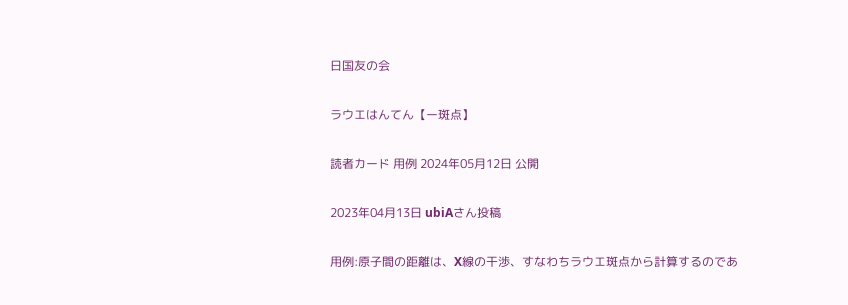日国友の会

ラウエはんてん【ー斑点】

読者カード 用例 2024年05月12日 公開

2023年04月13日 ubiAさん投稿

用例:原子間の距離は、X線の干渉、すなわちラウエ斑点から計算するのであ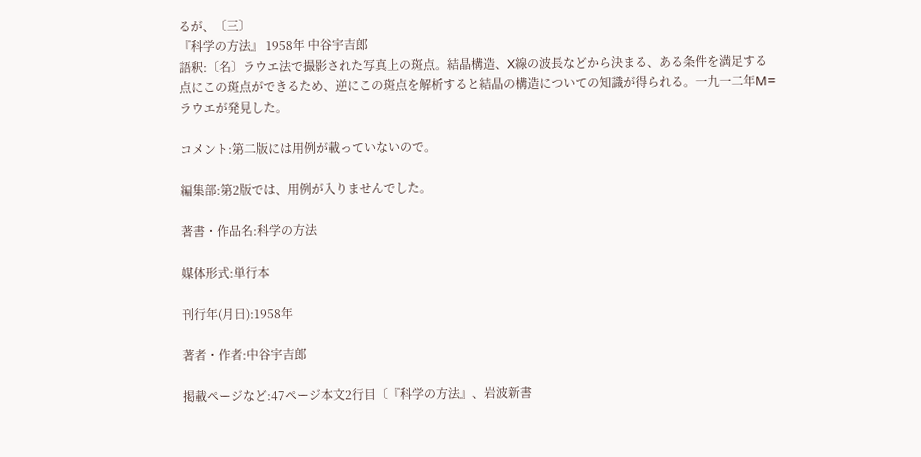るが、〔三〕
『科学の方法』 1958年 中谷宇吉郎
語釈:〔名〕ラウエ法で撮影された写真上の斑点。結晶構造、X線の波長などから決まる、ある条件を満足する点にこの斑点ができるため、逆にこの斑点を解析すると結晶の構造についての知識が得られる。一九一二年M=ラウエが発見した。

コメント:第二版には用例が載っていないので。

編集部:第2版では、用例が入りませんでした。

著書・作品名:科学の方法

媒体形式:単行本

刊行年(月日):1958年

著者・作者:中谷宇吉郎

掲載ページなど:47ページ本文2行目〔『科学の方法』、岩波新書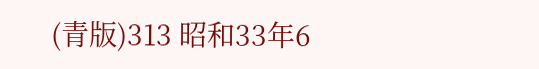(青版)313 昭和33年6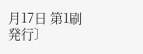月17日 第1刷発行〕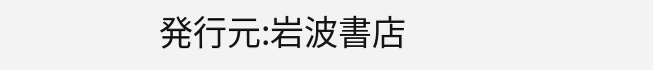発行元:岩波書店